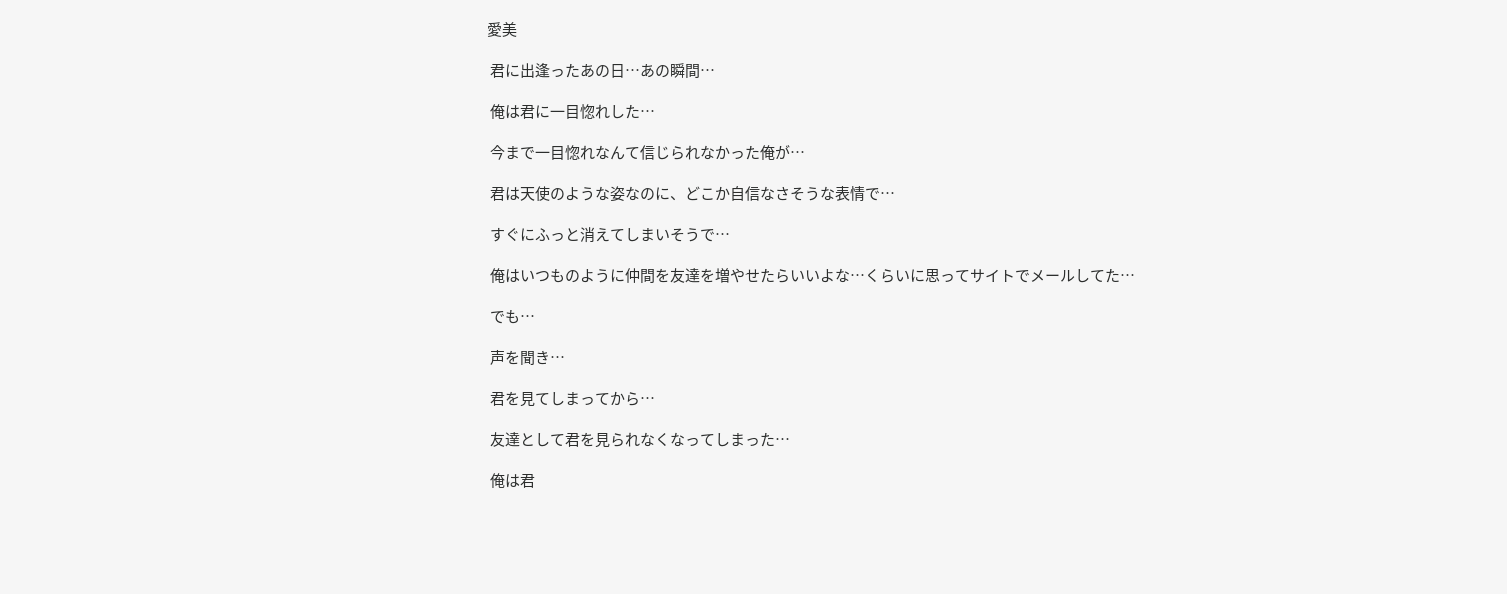愛美

 君に出逢ったあの日…あの瞬間…

 俺は君に一目惚れした…

 今まで一目惚れなんて信じられなかった俺が…

 君は天使のような姿なのに、どこか自信なさそうな表情で…

 すぐにふっと消えてしまいそうで…

 俺はいつものように仲間を友達を増やせたらいいよな…くらいに思ってサイトでメールしてた…

 でも…

 声を聞き…

 君を見てしまってから…

 友達として君を見られなくなってしまった…

 俺は君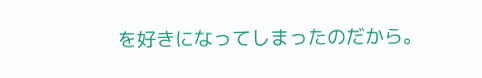を好きになってしまったのだから。